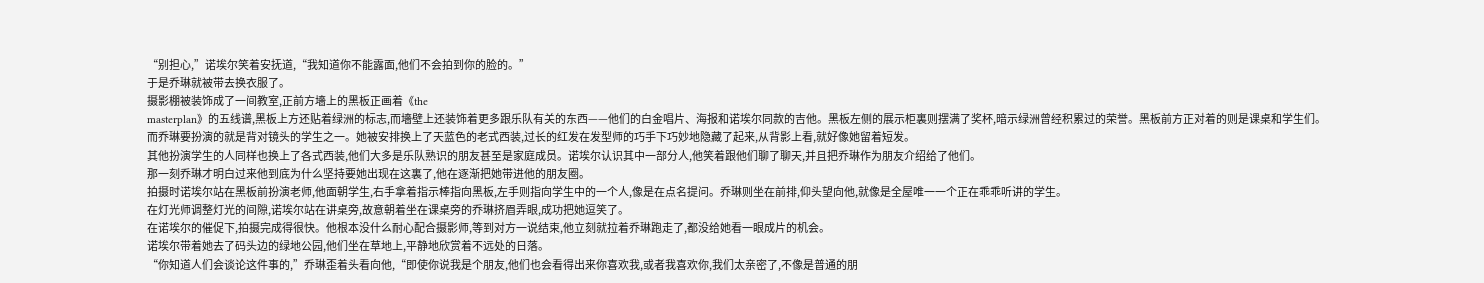“别担心,”诺埃尔笑着安抚道,“我知道你不能露面,他们不会拍到你的脸的。”
于是乔琳就被带去换衣服了。
摄影棚被装饰成了一间教室,正前方墻上的黑板正画着《the
masterplan》的五线谱,黑板上方还贴着绿洲的标志,而墻壁上还装饰着更多跟乐队有关的东西——他们的白金唱片、海报和诺埃尔同款的吉他。黑板左侧的展示柜裏则摆满了奖杯,暗示绿洲曾经积累过的荣誉。黑板前方正对着的则是课桌和学生们。
而乔琳要扮演的就是背对镜头的学生之一。她被安排换上了天蓝色的老式西装,过长的红发在发型师的巧手下巧妙地隐藏了起来,从背影上看,就好像她留着短发。
其他扮演学生的人同样也换上了各式西装,他们大多是乐队熟识的朋友甚至是家庭成员。诺埃尔认识其中一部分人,他笑着跟他们聊了聊天,并且把乔琳作为朋友介绍给了他们。
那一刻乔琳才明白过来他到底为什么坚持要她出现在这裏了,他在逐渐把她带进他的朋友圈。
拍摄时诺埃尔站在黑板前扮演老师,他面朝学生,右手拿着指示棒指向黑板,左手则指向学生中的一个人,像是在点名提问。乔琳则坐在前排,仰头望向他,就像是全屋唯一一个正在乖乖听讲的学生。
在灯光师调整灯光的间隙,诺埃尔站在讲桌旁,故意朝着坐在课桌旁的乔琳挤眉弄眼,成功把她逗笑了。
在诺埃尔的催促下,拍摄完成得很快。他根本没什么耐心配合摄影师,等到对方一说结束,他立刻就拉着乔琳跑走了,都没给她看一眼成片的机会。
诺埃尔带着她去了码头边的绿地公园,他们坐在草地上,平静地欣赏着不远处的日落。
“你知道人们会谈论这件事的,”乔琳歪着头看向他,“即使你说我是个朋友,他们也会看得出来你喜欢我,或者我喜欢你,我们太亲密了,不像是普通的朋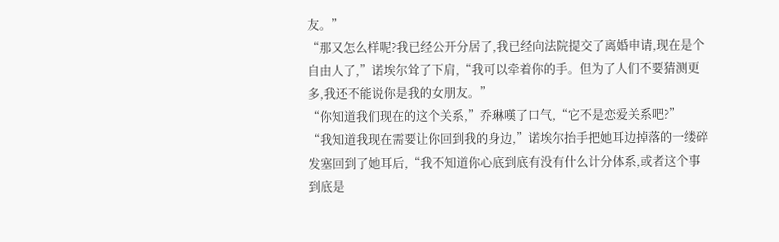友。”
“那又怎么样呢?我已经公开分居了,我已经向法院提交了离婚申请,现在是个自由人了,”诺埃尔耸了下肩,“我可以牵着你的手。但为了人们不要猜测更多,我还不能说你是我的女朋友。”
“你知道我们现在的这个关系,”乔琳嘆了口气,“它不是恋爱关系吧?”
“我知道我现在需要让你回到我的身边,”诺埃尔抬手把她耳边掉落的一缕碎发塞回到了她耳后,“我不知道你心底到底有没有什么计分体系,或者这个事到底是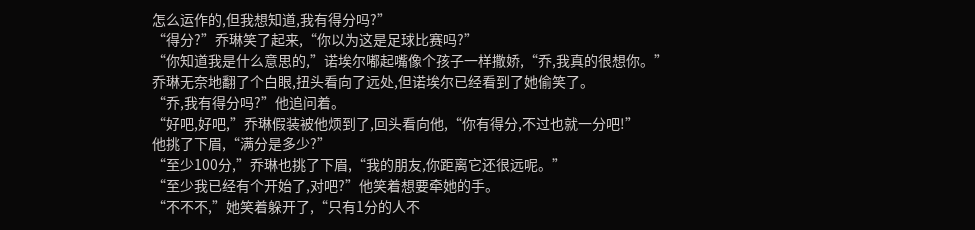怎么运作的,但我想知道,我有得分吗?”
“得分?”乔琳笑了起来,“你以为这是足球比赛吗?”
“你知道我是什么意思的,”诺埃尔嘟起嘴像个孩子一样撒娇,“乔,我真的很想你。”
乔琳无奈地翻了个白眼,扭头看向了远处,但诺埃尔已经看到了她偷笑了。
“乔,我有得分吗?”他追问着。
“好吧,好吧,”乔琳假装被他烦到了,回头看向他,“你有得分,不过也就一分吧!”
他挑了下眉,“满分是多少?”
“至少100分,”乔琳也挑了下眉,“我的朋友,你距离它还很远呢。”
“至少我已经有个开始了,对吧?”他笑着想要牵她的手。
“不不不,”她笑着躲开了,“只有1分的人不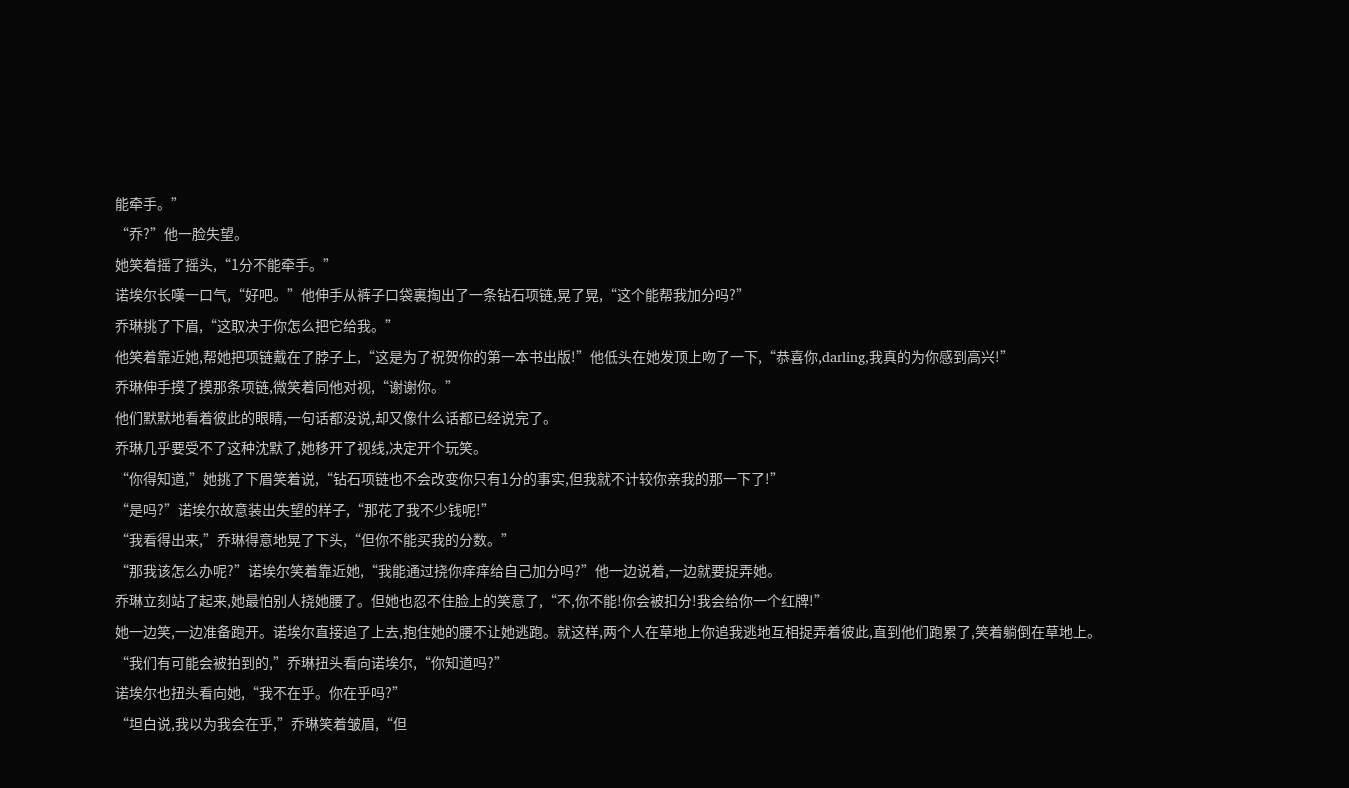能牵手。”
“乔?”他一脸失望。
她笑着摇了摇头,“1分不能牵手。”
诺埃尔长嘆一口气,“好吧。”他伸手从裤子口袋裏掏出了一条钻石项链,晃了晃,“这个能帮我加分吗?”
乔琳挑了下眉,“这取决于你怎么把它给我。”
他笑着靠近她,帮她把项链戴在了脖子上,“这是为了祝贺你的第一本书出版!”他低头在她发顶上吻了一下,“恭喜你,darling,我真的为你感到高兴!”
乔琳伸手摸了摸那条项链,微笑着同他对视,“谢谢你。”
他们默默地看着彼此的眼睛,一句话都没说,却又像什么话都已经说完了。
乔琳几乎要受不了这种沈默了,她移开了视线,决定开个玩笑。
“你得知道,”她挑了下眉笑着说,“钻石项链也不会改变你只有1分的事实,但我就不计较你亲我的那一下了!”
“是吗?”诺埃尔故意装出失望的样子,“那花了我不少钱呢!”
“我看得出来,”乔琳得意地晃了下头,“但你不能买我的分数。”
“那我该怎么办呢?”诺埃尔笑着靠近她,“我能通过挠你痒痒给自己加分吗?”他一边说着,一边就要捉弄她。
乔琳立刻站了起来,她最怕别人挠她腰了。但她也忍不住脸上的笑意了,“不,你不能!你会被扣分!我会给你一个红牌!”
她一边笑,一边准备跑开。诺埃尔直接追了上去,抱住她的腰不让她逃跑。就这样,两个人在草地上你追我逃地互相捉弄着彼此,直到他们跑累了,笑着躺倒在草地上。
“我们有可能会被拍到的,”乔琳扭头看向诺埃尔,“你知道吗?”
诺埃尔也扭头看向她,“我不在乎。你在乎吗?”
“坦白说,我以为我会在乎,”乔琳笑着皱眉,“但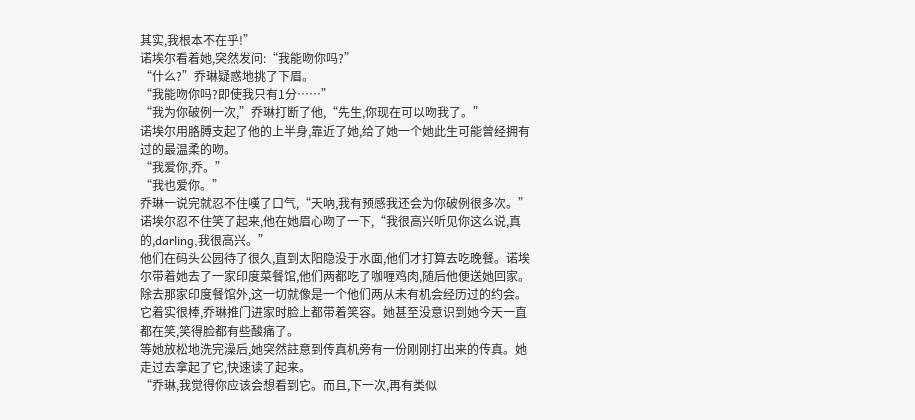其实,我根本不在乎!”
诺埃尔看着她,突然发问:“我能吻你吗?”
“什么?”乔琳疑惑地挑了下眉。
“我能吻你吗?即使我只有1分……”
“我为你破例一次,”乔琳打断了他,“先生,你现在可以吻我了。”
诺埃尔用胳膊支起了他的上半身,靠近了她,给了她一个她此生可能曾经拥有过的最温柔的吻。
“我爱你,乔。”
“我也爱你。”
乔琳一说完就忍不住嘆了口气,“天吶,我有预感我还会为你破例很多次。”
诺埃尔忍不住笑了起来,他在她眉心吻了一下,“我很高兴听见你这么说,真的,darling,我很高兴。”
他们在码头公园待了很久,直到太阳隐没于水面,他们才打算去吃晚餐。诺埃尔带着她去了一家印度菜餐馆,他们两都吃了咖喱鸡肉,随后他便送她回家。
除去那家印度餐馆外,这一切就像是一个他们两从未有机会经历过的约会。它着实很棒,乔琳推门进家时脸上都带着笑容。她甚至没意识到她今天一直都在笑,笑得脸都有些酸痛了。
等她放松地洗完澡后,她突然註意到传真机旁有一份刚刚打出来的传真。她走过去拿起了它,快速读了起来。
“乔琳,我觉得你应该会想看到它。而且,下一次,再有类似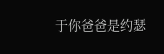于你爸爸是约瑟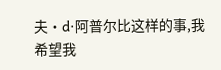夫·d·阿普尔比这样的事,我希望我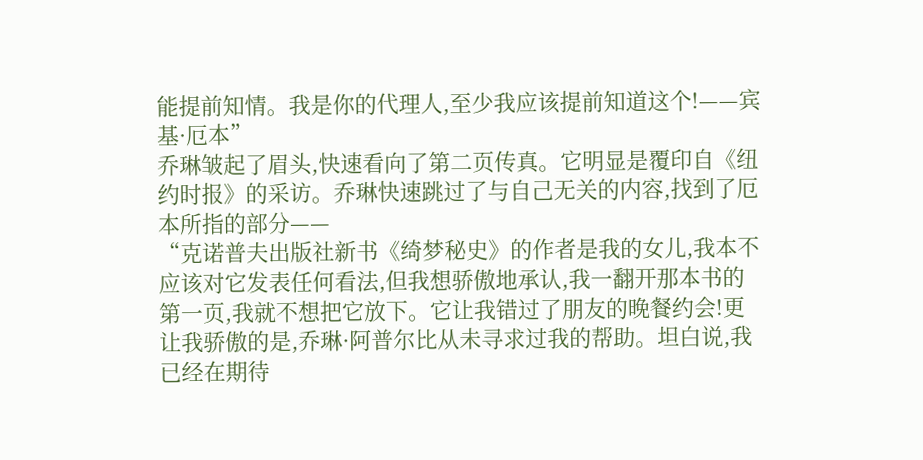能提前知情。我是你的代理人,至少我应该提前知道这个!——宾基·厄本”
乔琳皱起了眉头,快速看向了第二页传真。它明显是覆印自《纽约时报》的采访。乔琳快速跳过了与自己无关的内容,找到了厄本所指的部分——
“克诺普夫出版社新书《绮梦秘史》的作者是我的女儿,我本不应该对它发表任何看法,但我想骄傲地承认,我一翻开那本书的第一页,我就不想把它放下。它让我错过了朋友的晚餐约会!更让我骄傲的是,乔琳·阿普尔比从未寻求过我的帮助。坦白说,我已经在期待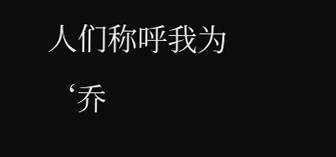人们称呼我为‘乔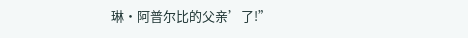琳·阿普尔比的父亲’了!”